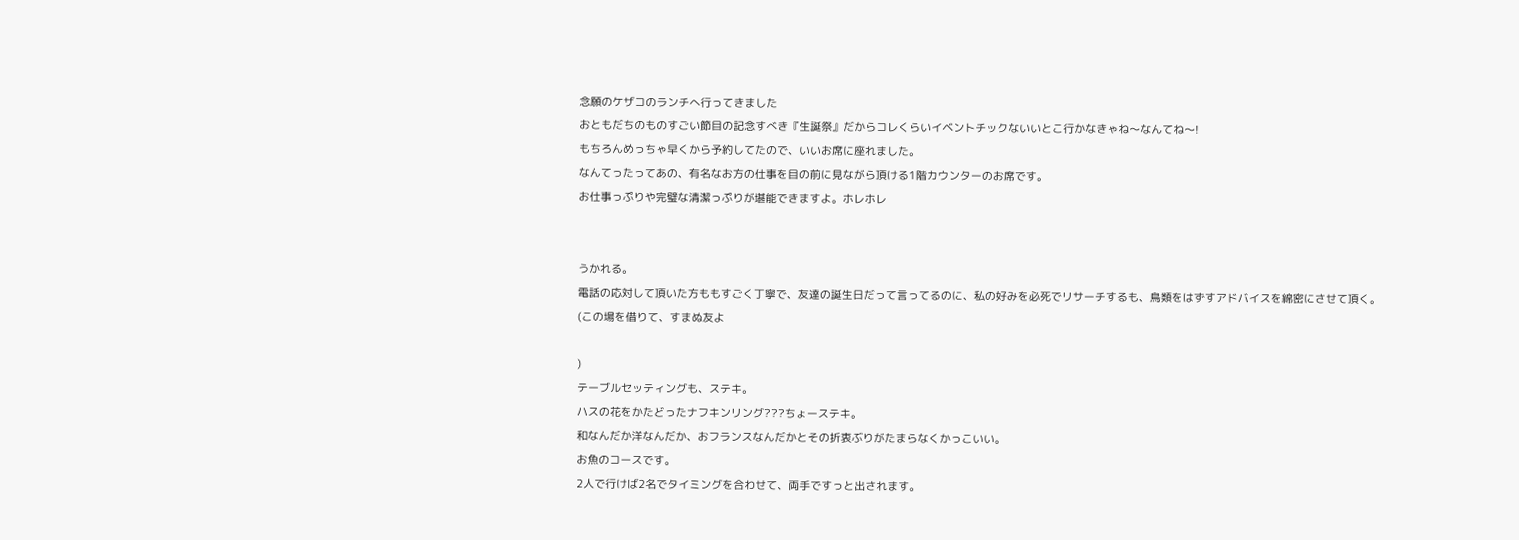念願のケザコのランチへ行ってきました
おともだちのものすごい節目の記念すべき『生誕祭』だからコレくらいイベントチックないいとこ行かなきゃね〜なんてね〜!
もちろんめっちゃ早くから予約してたので、いいお席に座れました。
なんてったってあの、有名なお方の仕事を目の前に見ながら頂ける1階カウンターのお席です。
お仕事っぷりや完璧な清潔っぷりが堪能できますよ。ホレホレ


うかれる。
電話の応対して頂いた方ももすごく丁寧で、友達の誕生日だって言ってるのに、私の好みを必死でリサーチするも、鳥類をはずすアドバイスを綿密にさせて頂く。
(この場を借りて、すまぬ友よ

)
テーブルセッティングも、ステキ。
ハスの花をかたどったナフキンリング???ちょーステキ。
和なんだか洋なんだか、おフランスなんだかとその折衷ぶりがたまらなくかっこいい。
お魚のコースです。
2人で行けば2名でタイミングを合わせて、両手ですっと出されます。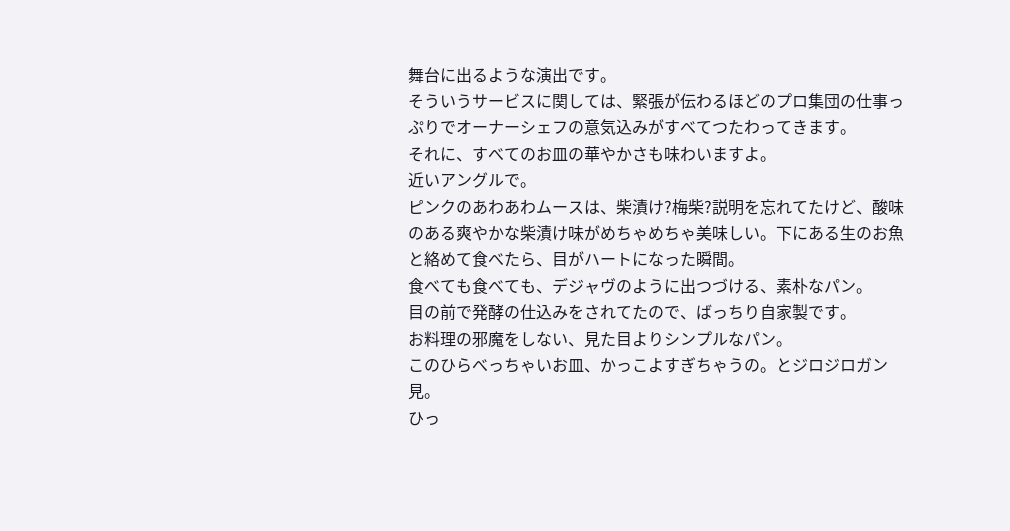舞台に出るような演出です。
そういうサービスに関しては、緊張が伝わるほどのプロ集団の仕事っぷりでオーナーシェフの意気込みがすべてつたわってきます。
それに、すべてのお皿の華やかさも味わいますよ。
近いアングルで。
ピンクのあわあわムースは、柴漬け?梅柴?説明を忘れてたけど、酸味のある爽やかな柴漬け味がめちゃめちゃ美味しい。下にある生のお魚と絡めて食べたら、目がハートになった瞬間。
食べても食べても、デジャヴのように出つづける、素朴なパン。
目の前で発酵の仕込みをされてたので、ばっちり自家製です。
お料理の邪魔をしない、見た目よりシンプルなパン。
このひらべっちゃいお皿、かっこよすぎちゃうの。とジロジロガン見。
ひっ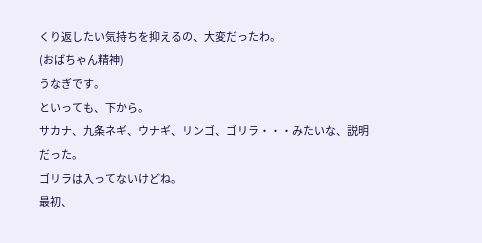くり返したい気持ちを抑えるの、大変だったわ。
(おばちゃん精神)
うなぎです。
といっても、下から。
サカナ、九条ネギ、ウナギ、リンゴ、ゴリラ・・・みたいな、説明だった。
ゴリラは入ってないけどね。
最初、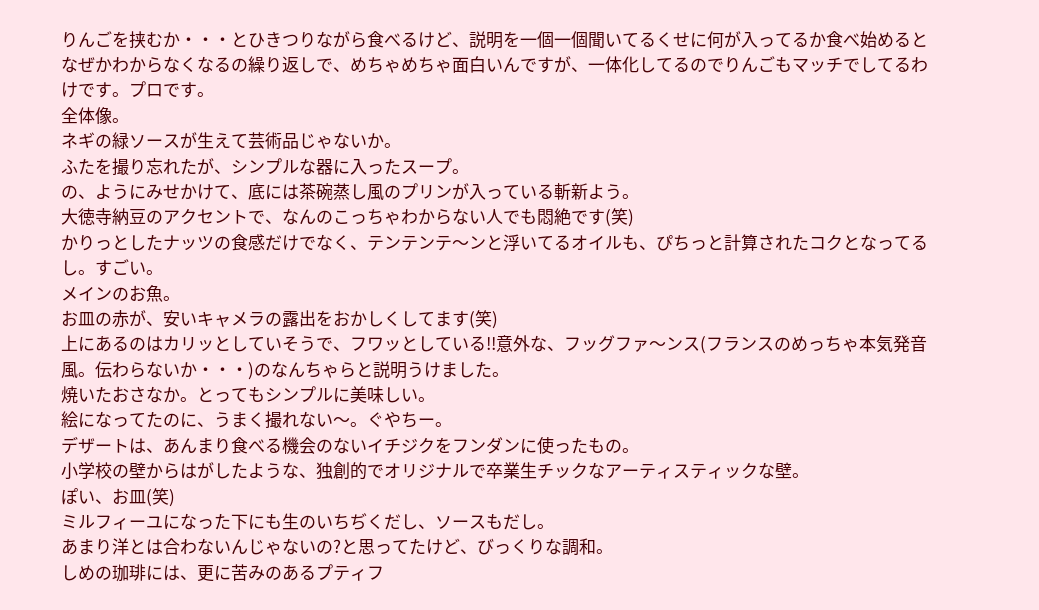りんごを挟むか・・・とひきつりながら食べるけど、説明を一個一個聞いてるくせに何が入ってるか食べ始めるとなぜかわからなくなるの繰り返しで、めちゃめちゃ面白いんですが、一体化してるのでりんごもマッチでしてるわけです。プロです。
全体像。
ネギの緑ソースが生えて芸術品じゃないか。
ふたを撮り忘れたが、シンプルな器に入ったスープ。
の、ようにみせかけて、底には茶碗蒸し風のプリンが入っている斬新よう。
大徳寺納豆のアクセントで、なんのこっちゃわからない人でも悶絶です(笑)
かりっとしたナッツの食感だけでなく、テンテンテ〜ンと浮いてるオイルも、ぴちっと計算されたコクとなってるし。すごい。
メインのお魚。
お皿の赤が、安いキャメラの露出をおかしくしてます(笑)
上にあるのはカリッとしていそうで、フワッとしている!!意外な、フッグファ〜ンス(フランスのめっちゃ本気発音風。伝わらないか・・・)のなんちゃらと説明うけました。
焼いたおさなか。とってもシンプルに美味しい。
絵になってたのに、うまく撮れない〜。ぐやちー。
デザートは、あんまり食べる機会のないイチジクをフンダンに使ったもの。
小学校の壁からはがしたような、独創的でオリジナルで卒業生チックなアーティスティックな壁。
ぽい、お皿(笑)
ミルフィーユになった下にも生のいちぢくだし、ソースもだし。
あまり洋とは合わないんじゃないの?と思ってたけど、びっくりな調和。
しめの珈琲には、更に苦みのあるプティフ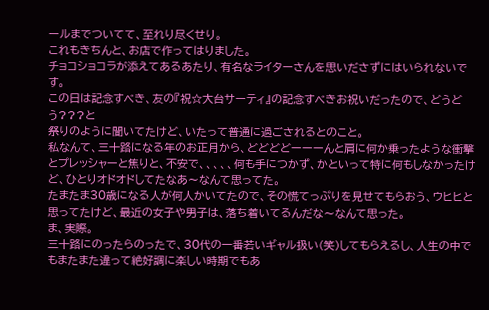ールまでついてて、至れり尽くせり。
これもきちんと、お店で作ってはりました。
チョコショコラが添えてあるあたり、有名なライターさんを思いださずにはいられないです。
この日は記念すべき、友の『祝☆大台サーティ』の記念すべきお祝いだったので、どうどう???と
祭りのように聞いてたけど、いたって普通に過ごされるとのこと。
私なんて、三十路になる年のお正月から、どどどどーーーんと肩に何か乗ったような衝撃とプレッシャーと焦りと、不安で、、、、、何も手につかず、かといって特に何もしなかったけど、ひとりオドオドしてたなあ〜なんて思ってた。
たまたま30歳になる人が何人かいてたので、その慌てっぷりを見せてもらおう、ウヒヒと思ってたけど、最近の女子や男子は、落ち着いてるんだな〜なんて思った。
ま、実際。
三十路にのったらのったで、30代の一番若いギャル扱い(笑)してもらえるし、人生の中でもまたまた違って絶好調に楽しい時期でもあ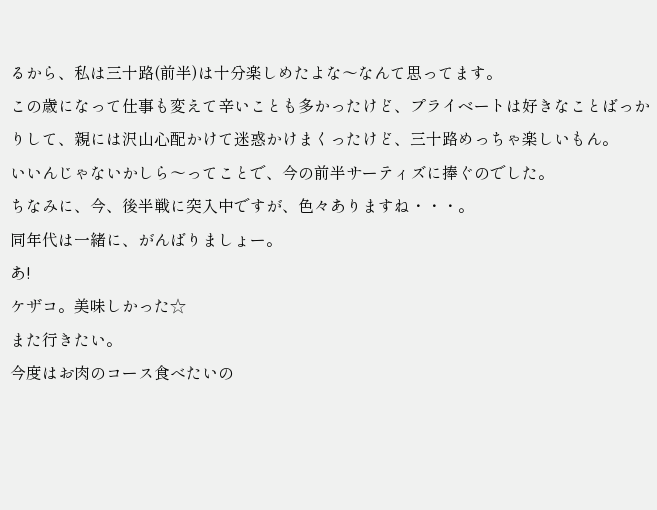るから、私は三十路(前半)は十分楽しめたよな〜なんて思ってます。
この歳になって仕事も変えて辛いことも多かったけど、プライベートは好きなことばっかりして、親には沢山心配かけて迷惑かけまくったけど、三十路めっちゃ楽しいもん。
いいんじゃないかしら〜ってことで、今の前半サーティズに捧ぐのでした。
ちなみに、今、後半戦に突入中ですが、色々ありますね・・・。
同年代は一緒に、がんばりましょー。
あ!
ケザコ。美味しかった☆
また行きたい。
今度はお肉のコース食べたいの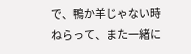で、鴨か羊じゃない時ねらって、また一緒に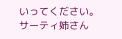いってください。
サーティ姉さん